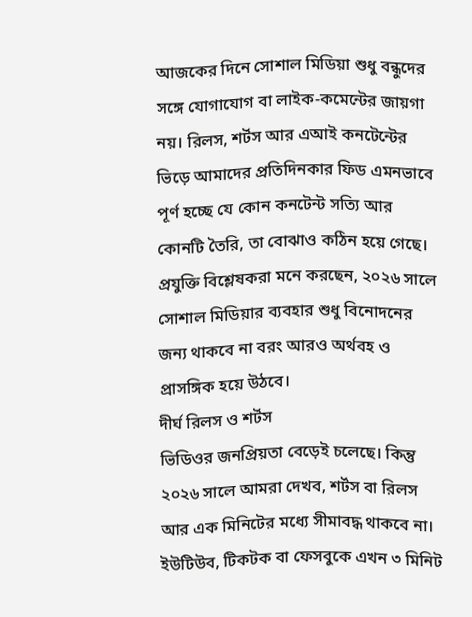আজকের দিনে সোশাল মিডিয়া শুধু বন্ধুদের সঙ্গে যোগাযোগ বা লাইক-কমেন্টের জায়গা নয়। রিলস, শর্টস আর এআই কনটেন্টের ভিড়ে আমাদের প্রতিদিনকার ফিড এমনভাবে পূর্ণ হচ্ছে যে কোন কনটেন্ট সত্যি আর কোনটি তৈরি, তা বোঝাও কঠিন হয়ে গেছে। প্রযুক্তি বিশ্লেষকরা মনে করছেন, ২০২৬ সালে সোশাল মিডিয়ার ব্যবহার শুধু বিনোদনের জন্য থাকবে না বরং আরও অর্থবহ ও প্রাসঙ্গিক হয়ে উঠবে।
দীর্ঘ রিলস ও শর্টস
ভিডিওর জনপ্রিয়তা বেড়েই চলেছে। কিন্তু ২০২৬ সালে আমরা দেখব, শর্টস বা রিলস আর এক মিনিটের মধ্যে সীমাবদ্ধ থাকবে না। ইউটিউব, টিকটক বা ফেসবুকে এখন ৩ মিনিট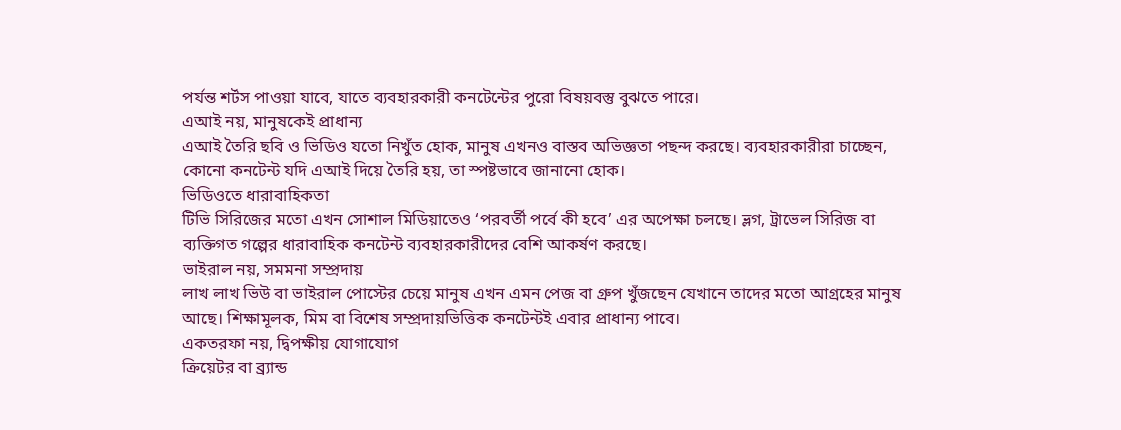পর্যন্ত শর্টস পাওয়া যাবে, যাতে ব্যবহারকারী কনটেন্টের পুরো বিষয়বস্তু বুঝতে পারে।
এআই নয়, মানুষকেই প্রাধান্য
এআই তৈরি ছবি ও ভিডিও যতো নিখুঁত হোক, মানুষ এখনও বাস্তব অভিজ্ঞতা পছন্দ করছে। ব্যবহারকারীরা চাচ্ছেন, কোনো কনটেন্ট যদি এআই দিয়ে তৈরি হয়, তা স্পষ্টভাবে জানানো হোক।
ভিডিওতে ধারাবাহিকতা
টিভি সিরিজের মতো এখন সোশাল মিডিয়াতেও ‘পরবর্তী পর্বে কী হবে’ এর অপেক্ষা চলছে। ভ্লগ, ট্রাভেল সিরিজ বা ব্যক্তিগত গল্পের ধারাবাহিক কনটেন্ট ব্যবহারকারীদের বেশি আকর্ষণ করছে।
ভাইরাল নয়, সমমনা সম্প্রদায়
লাখ লাখ ভিউ বা ভাইরাল পোস্টের চেয়ে মানুষ এখন এমন পেজ বা গ্রুপ খুঁজছেন যেখানে তাদের মতো আগ্রহের মানুষ আছে। শিক্ষামূলক, মিম বা বিশেষ সম্প্রদায়ভিত্তিক কনটেন্টই এবার প্রাধান্য পাবে।
একতরফা নয়, দ্বিপক্ষীয় যোগাযোগ
ক্রিয়েটর বা ব্র্যান্ড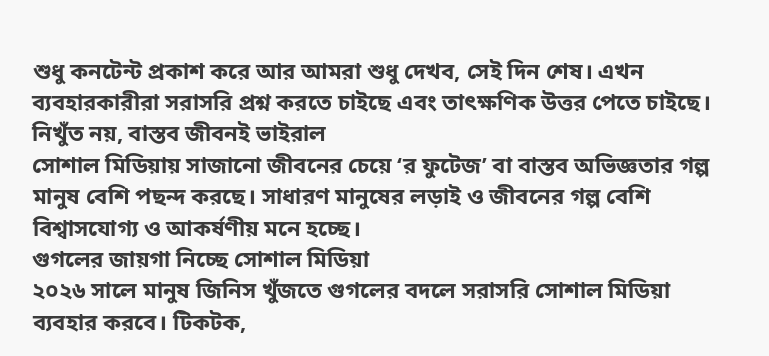শুধু কনটেন্ট প্রকাশ করে আর আমরা শুধু দেখব, সেই দিন শেষ। এখন ব্যবহারকারীরা সরাসরি প্রশ্ন করতে চাইছে এবং তাৎক্ষণিক উত্তর পেতে চাইছে।
নিখুঁত নয়, বাস্তব জীবনই ভাইরাল
সোশাল মিডিয়ায় সাজানো জীবনের চেয়ে ‘র ফুটেজ’ বা বাস্তব অভিজ্ঞতার গল্প মানুষ বেশি পছন্দ করছে। সাধারণ মানুষের লড়াই ও জীবনের গল্প বেশি বিশ্বাসযোগ্য ও আকর্ষণীয় মনে হচ্ছে।
গুগলের জায়গা নিচ্ছে সোশাল মিডিয়া
২০২৬ সালে মানুষ জিনিস খুঁজতে গুগলের বদলে সরাসরি সোশাল মিডিয়া ব্যবহার করবে। টিকটক,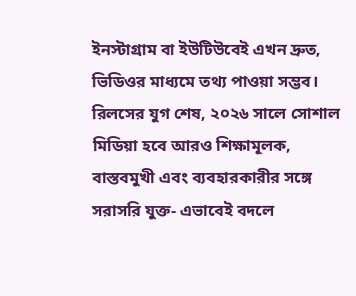ইনস্টাগ্রাম বা ইউটিউবেই এখন দ্রুত, ভিডিওর মাধ্যমে তথ্য পাওয়া সম্ভব।
রিলসের যুগ শেষ, ২০২৬ সালে সোশাল মিডিয়া হবে আরও শিক্ষামূলক, বাস্তবমুখী এবং ব্যবহারকারীর সঙ্গে সরাসরি যুক্ত- এভাবেই বদলে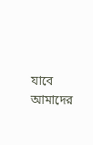যাবে আমাদের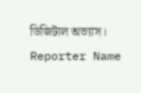ডিজিটাল অভ্যাস।
Reporter Name